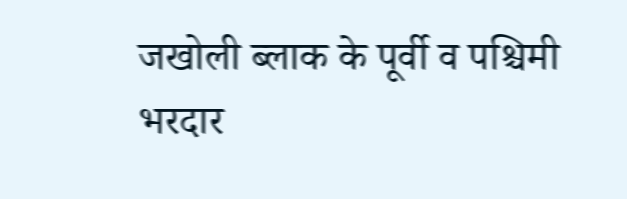जखोली ब्लाक के पूर्वी व पश्चिमी भरदार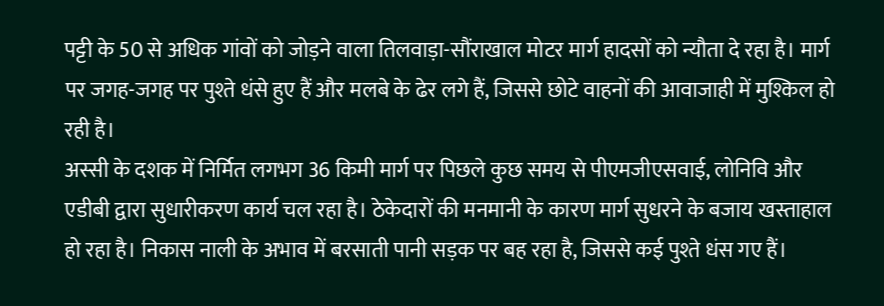पट्टी के 50 से अधिक गांवों को जोड़ने वाला तिलवाड़ा-सौंराखाल मोटर मार्ग हादसों को न्यौता दे रहा है। मार्ग पर जगह-जगह पर पुश्ते धंसे हुए हैं और मलबे के ढेर लगे हैं, जिससे छोटे वाहनों की आवाजाही में मुश्किल हो रही है।
अस्सी के दशक में निर्मित लगभग 36 किमी मार्ग पर पिछले कुछ समय से पीएमजीएसवाई, लोनिवि और एडीबी द्वारा सुधारीकरण कार्य चल रहा है। ठेकेदारों की मनमानी के कारण मार्ग सुधरने के बजाय खस्ताहाल हो रहा है। निकास नाली के अभाव में बरसाती पानी सड़क पर बह रहा है, जिससे कई पुश्ते धंस गए हैं।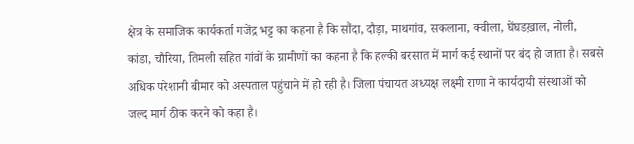क्षेत्र के समाजिक कार्यकर्ता गजेंद्र भट्ट का कहना है कि सौंदा, दौड़ा, माथगांव, सकलाना, क्वीला, घेंघडख़ाल, नोली, कांडा, चौरिया, तिमली सहित गांवों के ग्रामीणों का कहना है कि हल्की बरसात में मार्ग कई स्थानों पर बंद हो जाता है। सबसे अधिक परेशानी बीमार को अस्पताल पहुंचाने में हो रही है। जिला पंचायत अध्यक्ष लक्ष्मी राणा ने कार्यदायी संस्थाओं को जल्द मार्ग ठीक करने को कहा है।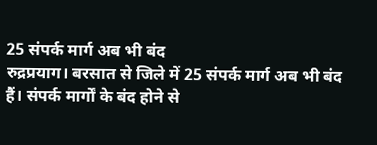25 संपर्क मार्ग अब भी बंद
रुद्रप्रयाग। बरसात से जिले में 25 संपर्क मार्ग अब भी बंद हैं। संपर्क मार्गों के बंद होने से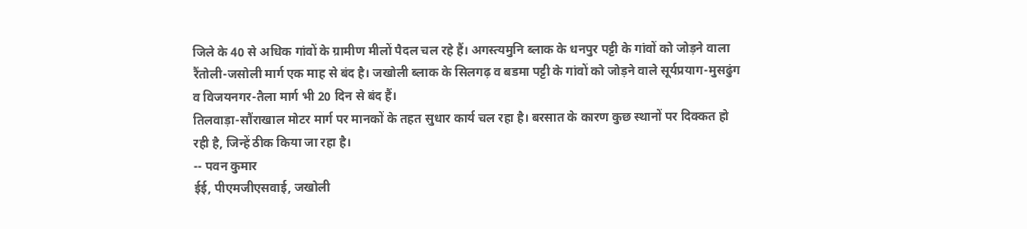जिले के 40 से अधिक गांवों के ग्रामीण मीलों पैदल चल रहे हैं। अगस्त्यमुनि ब्लाक के धनपुर पट्टी के गांवों को जोड़ने वाला रैंतोली-जसोली मार्ग एक माह से बंद है। जखोली ब्लाक के सिलगढ़ व बडमा पट्टी के गांवों को जोड़ने वाले सूर्यप्रयाग-मुसढुंग व विजयनगर-तैला मार्ग भी 20 दिन से बंद हैं।
तिलवाड़ा-सौंराखाल मोटर मार्ग पर मानकों के तहत सुधार कार्य चल रहा है। बरसात के कारण कुछ स्थानों पर दिक्कत हो रही है, जिन्हें ठीक किया जा रहा है।
-- पवन कुमार
ईई, पीएमजीएसवाई, जखोली